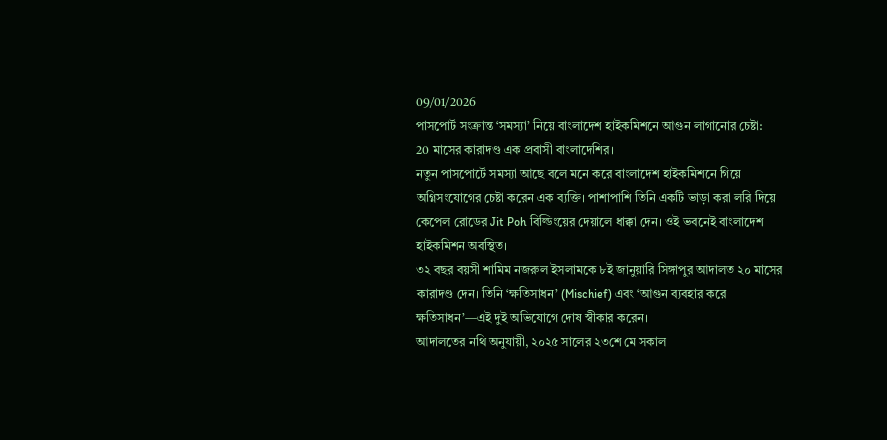09/01/2026
পাসপোর্ট সংক্রান্ত ‘সমস্যা’ নিয়ে বাংলাদেশ হাইকমিশনে আগুন লাগানোর চেষ্টা:
20 মাসের কারাদণ্ড এক প্রবাসী বাংলাদেশির।
নতুন পাসপোর্টে সমস্যা আছে বলে মনে করে বাংলাদেশ হাইকমিশনে গিয়ে অগ্নিসংযোগের চেষ্টা করেন এক ব্যক্তি। পাশাপাশি তিনি একটি ভাড়া করা লরি দিয়ে কেপেল রোডের Jit Poh বিল্ডিংয়ের দেয়ালে ধাক্কা দেন। ওই ভবনেই বাংলাদেশ হাইকমিশন অবস্থিত।
৩২ বছর বয়সী শামিম নজরুল ইসলামকে ৮ই জানুয়ারি সিঙ্গাপুর আদালত ২০ মাসের কারাদণ্ড দেন। তিনি ‘ক্ষতিসাধন’ (Mischief) এবং ‘আগুন ব্যবহার করে ক্ষতিসাধন’—এই দুই অভিযোগে দোষ স্বীকার করেন।
আদালতের নথি অনুযায়ী, ২০২৫ সালের ২৩শে মে সকাল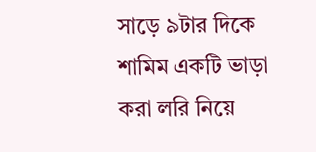সাড়ে ৯টার দিকে শামিম একটি ভাড়া করা লরি নিয়ে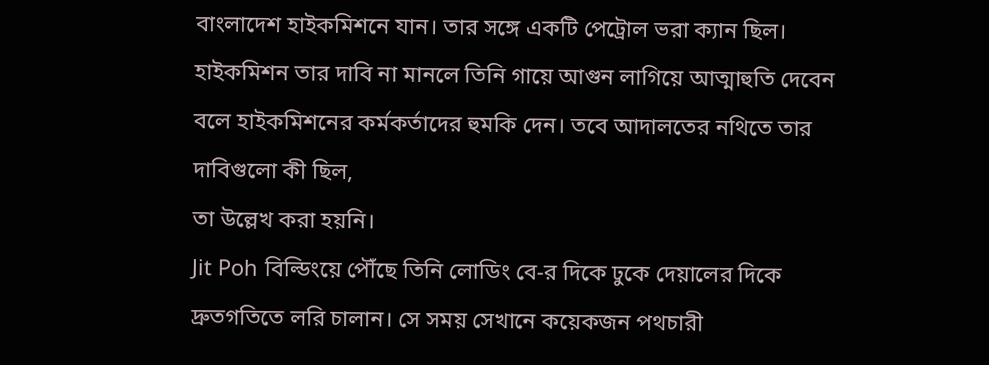বাংলাদেশ হাইকমিশনে যান। তার সঙ্গে একটি পেট্রোল ভরা ক্যান ছিল। হাইকমিশন তার দাবি না মানলে তিনি গায়ে আগুন লাগিয়ে আত্মাহুতি দেবেন বলে হাইকমিশনের কর্মকর্তাদের হুমকি দেন। তবে আদালতের নথিতে তার দাবিগুলো কী ছিল,
তা উল্লেখ করা হয়নি।
Jit Poh বিল্ডিংয়ে পৌঁছে তিনি লোডিং বে-র দিকে ঢুকে দেয়ালের দিকে দ্রুতগতিতে লরি চালান। সে সময় সেখানে কয়েকজন পথচারী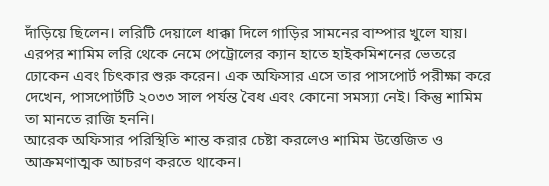দাঁড়িয়ে ছিলেন। লরিটি দেয়ালে ধাক্কা দিলে গাড়ির সামনের বাম্পার খুলে যায়।
এরপর শামিম লরি থেকে নেমে পেট্রোলের ক্যান হাতে হাইকমিশনের ভেতরে ঢোকেন এবং চিৎকার শুরু করেন। এক অফিসার এসে তার পাসপোর্ট পরীক্ষা করে দেখেন, পাসপোর্টটি ২০৩৩ সাল পর্যন্ত বৈধ এবং কোনো সমস্যা নেই। কিন্তু শামিম তা মানতে রাজি হননি।
আরেক অফিসার পরিস্থিতি শান্ত করার চেষ্টা করলেও শামিম উত্তেজিত ও আক্রমণাত্মক আচরণ করতে থাকেন।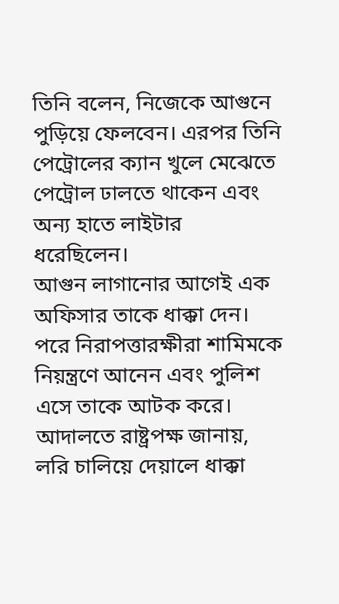তিনি বলেন, নিজেকে আগুনে পুড়িয়ে ফেলবেন। এরপর তিনি পেট্রোলের ক্যান খুলে মেঝেতে পেট্রোল ঢালতে থাকেন এবং অন্য হাতে লাইটার ধরেছিলেন।
আগুন লাগানোর আগেই এক অফিসার তাকে ধাক্কা দেন। পরে নিরাপত্তারক্ষীরা শামিমকে নিয়ন্ত্রণে আনেন এবং পুলিশ এসে তাকে আটক করে।
আদালতে রাষ্ট্রপক্ষ জানায়, লরি চালিয়ে দেয়ালে ধাক্কা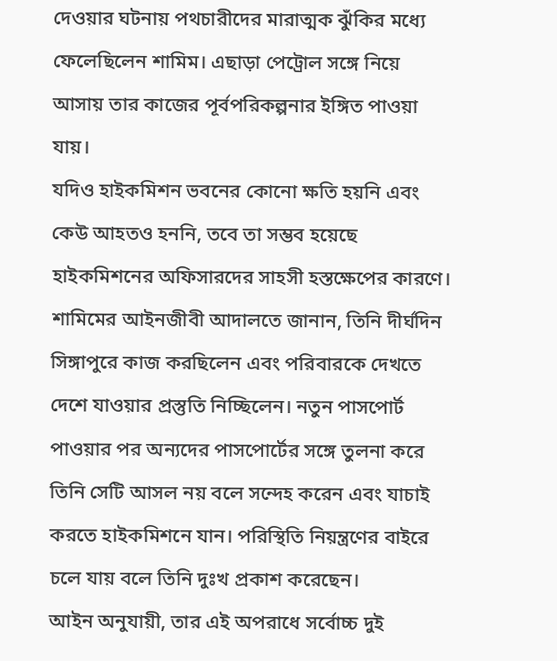দেওয়ার ঘটনায় পথচারীদের মারাত্মক ঝুঁকির মধ্যে ফেলেছিলেন শামিম। এছাড়া পেট্রোল সঙ্গে নিয়ে আসায় তার কাজের পূর্বপরিকল্পনার ইঙ্গিত পাওয়া যায়।
যদিও হাইকমিশন ভবনের কোনো ক্ষতি হয়নি এবং কেউ আহতও হননি, তবে তা সম্ভব হয়েছে হাইকমিশনের অফিসারদের সাহসী হস্তক্ষেপের কারণে।
শামিমের আইনজীবী আদালতে জানান, তিনি দীর্ঘদিন সিঙ্গাপুরে কাজ করছিলেন এবং পরিবারকে দেখতে দেশে যাওয়ার প্রস্তুতি নিচ্ছিলেন। নতুন পাসপোর্ট পাওয়ার পর অন্যদের পাসপোর্টের সঙ্গে তুলনা করে তিনি সেটি আসল নয় বলে সন্দেহ করেন এবং যাচাই করতে হাইকমিশনে যান। পরিস্থিতি নিয়ন্ত্রণের বাইরে চলে যায় বলে তিনি দুঃখ প্রকাশ করেছেন।
আইন অনুযায়ী, তার এই অপরাধে সর্বোচ্চ দুই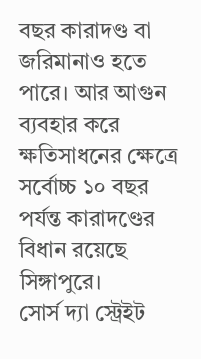বছর কারাদণ্ড বা জরিমানাও হতে পারে। আর আগুন ব্যবহার করে ক্ষতিসাধনের ক্ষেত্রে সর্বোচ্চ ১০ বছর পর্যন্ত কারাদণ্ডের বিধান রয়েছে সিঙ্গাপুরে।
সোর্স দ্যা স্ট্রেইট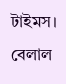টাইমস।
বেলাল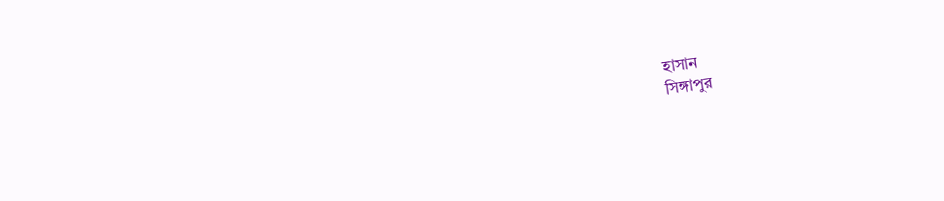হাসান
সিঙ্গাপুর